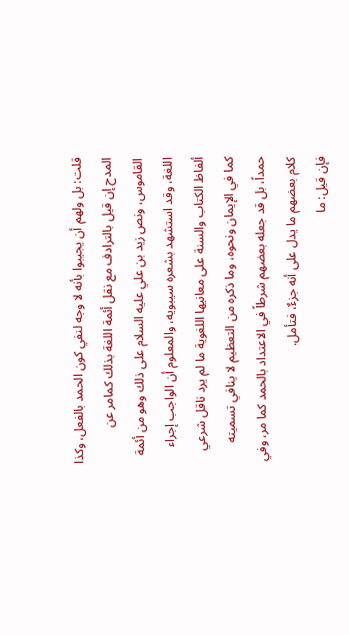قلت: بل ولهم أن يجيبوا بأنه لا وجه لنفي كون الحمد بالفعل، وكذا المدح إن قيل بالترادف مع نقل أئمة اللغة بذلك كمامر عن القاموس، ونص زيد بن علي عليه السلام على ذلك وهو من أئمة اللغة، وقد استشهد بشعره سيبويه، والمعلوم أن الواجب إجراء ألفاظ الكتاب والسنة على معانيها اللغوية ما لم يرد ناقل شرعي كما في الإيمان ونحوه، وما ذكره من التعظيم لا ينافي تسميته حمداً، بل قد جعله بعضهم شرطاً في الاعتداد بالحمد كما مر، وفي كلام بعضهم ما يدل على أنه جزءٌ، فتأمل.
فإن قيل: ما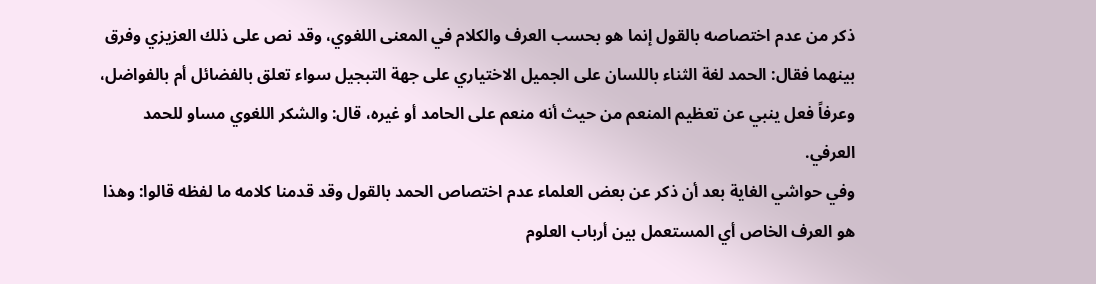ذكر من عدم اختصاصه بالقول إنما هو بحسب العرف والكلام في المعنى اللغوي، وقد نص على ذلك العزيزي وفرق بينهما فقال: الحمد لغة الثناء باللسان على الجميل الاختياري على جهة التبجيل سواء تعلق بالفضائل أم بالفواضل، وعرفاً فعل ينبي عن تعظيم المنعم من حيث أنه منعم على الحامد أو غيره، قال: والشكر اللغوي مساو للحمد العرفي.
وفي حواشي الغاية بعد أن ذكر عن بعض العلماء عدم اختصاص الحمد بالقول وقد قدمنا كلامه ما لفظه قالوا: وهذا هو العرف الخاص أي المستعمل بين أرباب العلوم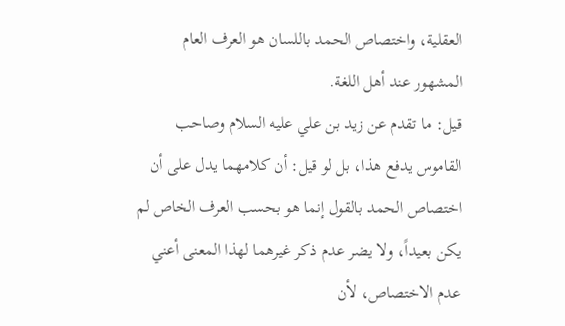العقلية، واختصاص الحمد باللسان هو العرف العام المشهور عند أهل اللغة.
قيل: ما تقدم عن زيد بن علي عليه السلام وصاحب القاموس يدفع هذا، بل لو قيل: أن كلامهما يدل على أن اختصاص الحمد بالقول إنما هو بحسب العرف الخاص لم يكن بعيداً، ولا يضر عدم ذكر غيرهما لهذا المعنى أعني عدم الاختصاص، لأن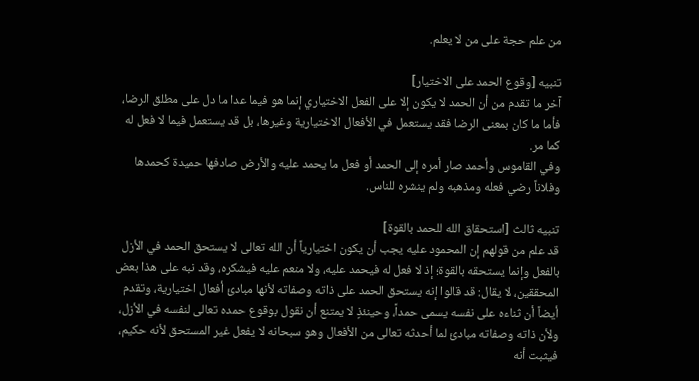من علم حجة على من لا يعلم.

تنبيه [وقوع الحمد على الاختيار]
آخر ما تقدم من أن الحمد لا يكون إلا على الفعل الاختياري إنما هو فيما عدا ما دل على مطلق الرضا، فأما ما كان بمعنى الرضا فقد يستعمل في الأفعال الاختيارية وغيرها، بل قد يستعمل فيما لا فعل له كما مر.
وفي القاموس وأحمد صار أمره إلى الحمد أو فعل ما يحمد عليه والأرض صادفها حميدة كحمدها وفلاناً رضي فعله ومذهبه ولم ينشره للناس.

تنبيه ثالث [استحقاق الله للحمد بالقوة]
قد علم من قولهم إن المحمود عليه يجب أن يكون اختيارياً أن الله تعالى لا يستحق الحمد في الأزل بالفعل وإنما يستحقه بالقوة؛ إذ لا فعل له فيحمد عليه، ولا منعم عليه فيشكره، وقد نبه على هذا بعض المحققين، لا يقال: قد قالوا إنه يستحق الحمد على ذاته وصفاته لأنها مبادئ أفعال اختيارية، وتقدم أيضاً أن ثناءه على نفسه يسمى حمداً، وحينئذٍ لا يمتنع أن نقول بوقوع حمده تعالى لنفسه في الأزل، ولأن ذاته وصفاته مبادئ لما أحدثه تعالى من الأفعال وهو سبحانه لا يفعل غير المستحق لأنه حكيم، فيثبت أنه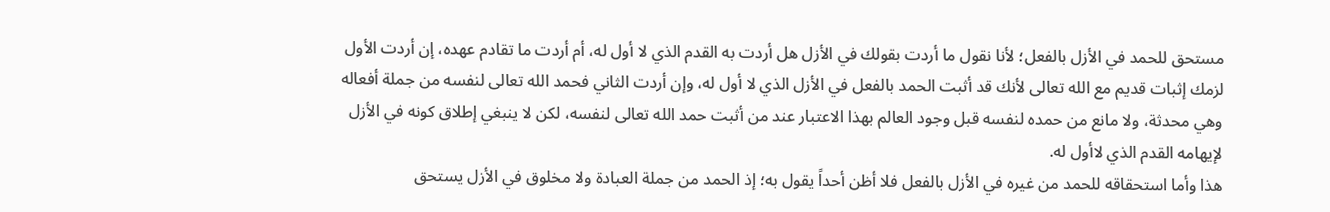مستحق للحمد في الأزل بالفعل؛ لأنا نقول ما أردت بقولك في الأزل هل أردت به القدم الذي لا أول له، أم أردت ما تقادم عهده، إن أردت الأول لزمك إثبات قديم مع الله تعالى لأنك قد أثبت الحمد بالفعل في الأزل الذي لا أول له، وإن أردت الثاني فحمد الله تعالى لنفسه من جملة أفعاله وهي محدثة، ولا مانع من حمده لنفسه قبل وجود العالم بهذا الاعتبار عند من أثبت حمد الله تعالى لنفسه، لكن لا ينبغي إطلاق كونه في الأزل لإيهامه القدم الذي لاأول له.
هذا وأما استحقاقه للحمد من غيره في الأزل بالفعل فلا أظن أحداً يقول به؛ إذ الحمد من جملة العبادة ولا مخلوق في الأزل يستحق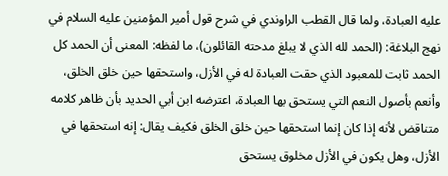عليه العبادة، ولما قال القطب الراوندي في شرح قول أمير المؤمنين عليه السلام في نهج البلاغة: (الحمد لله الذي لا يبلغ مدحته القائلون)، ما لفظه: المعنى أن الحمد كل الحمد ثابت للمعبود الذي حقت العبادة له في الأزل، واستحقها حين خلق الخلق، وأنعم بأصول النعم التي يستحق بها العبادة، اعترضه ابن أبي الحديد بأن ظاهر كلامه متناقض لأنه إذا كان إنما استحقها حين خلق الخلق فكيف يقال: إنه استحقها في الأزل، وهل يكون في الأزل مخلوق يستحق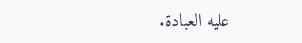عليه العبادة.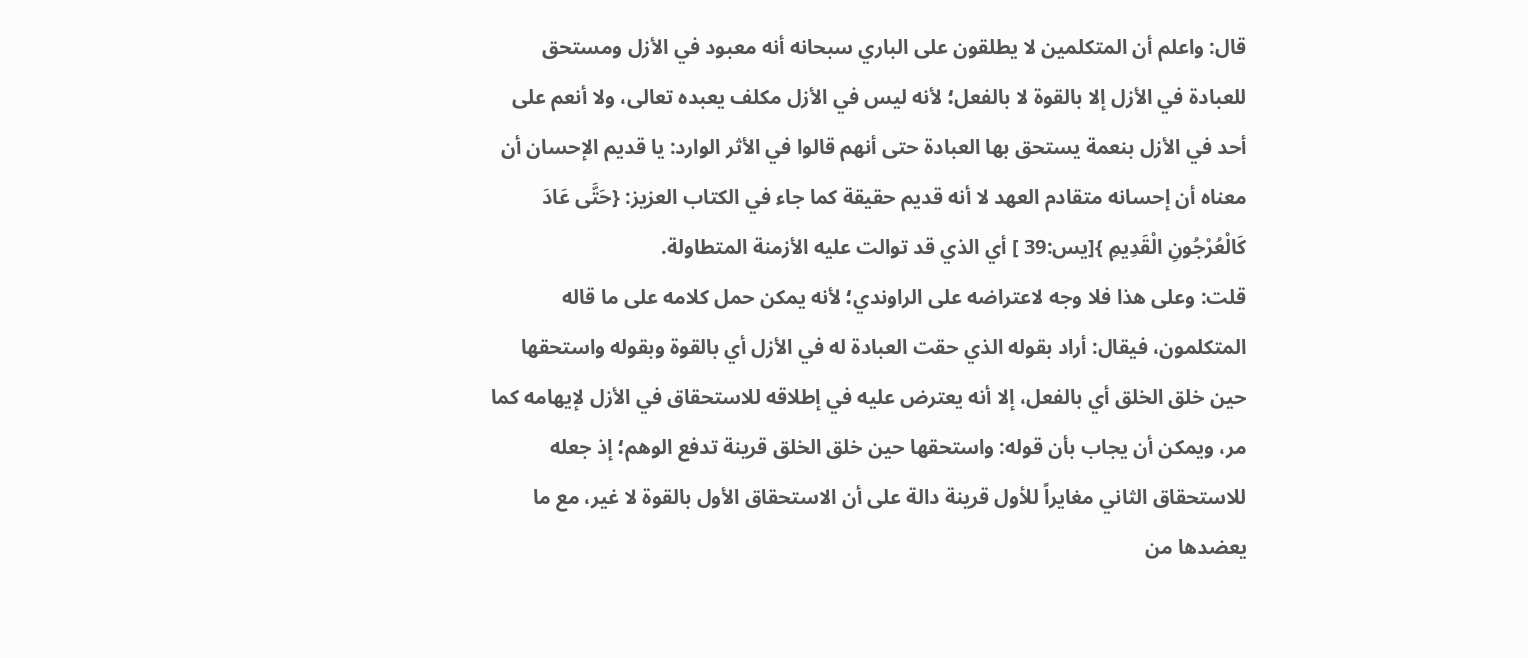قال: واعلم أن المتكلمين لا يطلقون على الباري سبحانه أنه معبود في الأزل ومستحق للعبادة في الأزل إلا بالقوة لا بالفعل؛ لأنه ليس في الأزل مكلف يعبده تعالى، ولا أنعم على أحد في الأزل بنعمة يستحق بها العبادة حتى أنهم قالوا في الأثر الوارد: يا قديم الإحسان أن معناه أن إحسانه متقادم العهد لا أنه قديم حقيقة كما جاء في الكتاب العزيز: {حَتَّى عَادَ كَالْعُرْجُونِ الْقَدِيمِ }[يس:39 ] أي الذي قد توالت عليه الأزمنة المتطاولة.
قلت: وعلى هذا فلا وجه لاعتراضه على الراوندي؛ لأنه يمكن حمل كلامه على ما قاله المتكلمون، فيقال: أراد بقوله الذي حقت العبادة له في الأزل أي بالقوة وبقوله واستحقها حين خلق الخلق أي بالفعل، إلا أنه يعترض عليه في إطلاقه للاستحقاق في الأزل لإيهامه كما مر، ويمكن أن يجاب بأن قوله: واستحقها حين خلق الخلق قرينة تدفع الوهم؛ إذ جعله للاستحقاق الثاني مغايراً للأول قرينة دالة على أن الاستحقاق الأول بالقوة لا غير، مع ما يعضدها من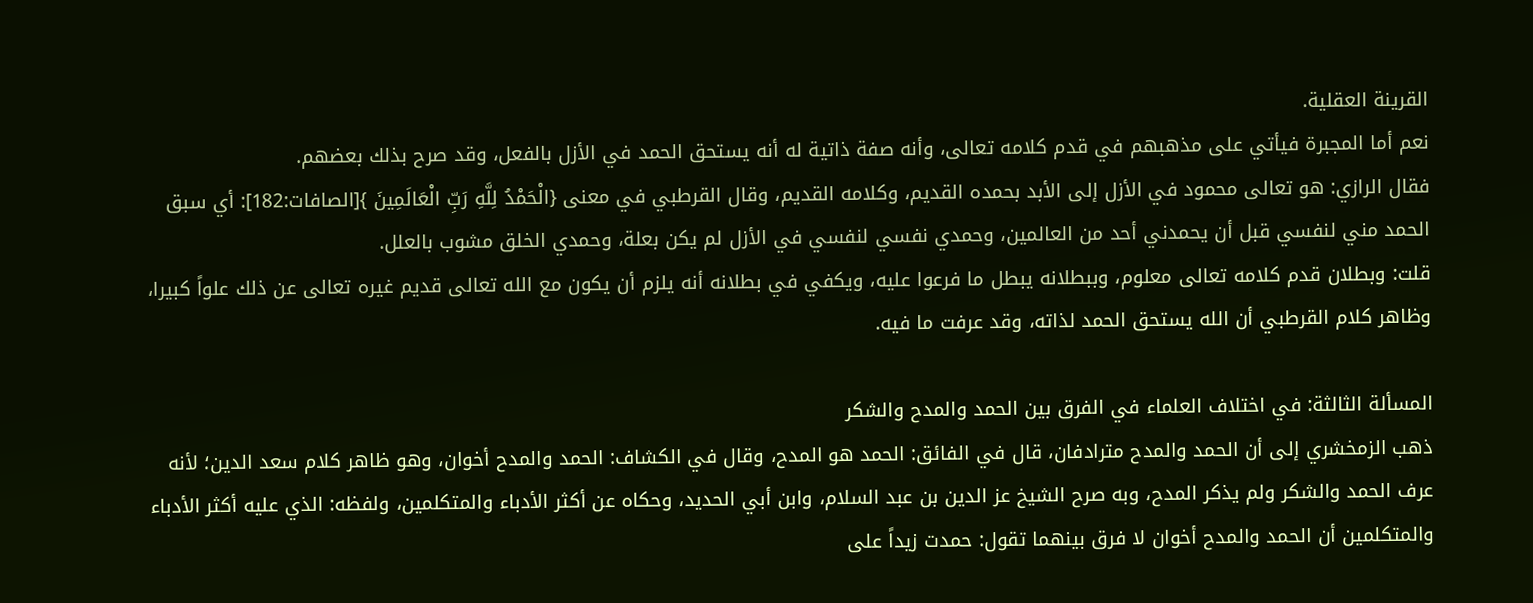القرينة العقلية.
نعم أما المجبرة فيأتي على مذهبهم في قدم كلامه تعالى، وأنه صفة ذاتية له أنه يستحق الحمد في الأزل بالفعل، وقد صرح بذلك بعضهم.
فقال الرازي: هو تعالى محمود في الأزل إلى الأبد بحمده القديم، وكلامه القديم، وقال القرطبي في معنى {الْحَمْدُ لِلَّهِ رَبِّ الْعَالَمِينَ }[الصافات:182]: أي سبق الحمد مني لنفسي قبل أن يحمدني أحد من العالمين، وحمدي نفسي لنفسي في الأزل لم يكن بعلة، وحمدي الخلق مشوب بالعلل.
قلت: وبطلان قدم كلامه تعالى معلوم، وببطلانه يبطل ما فرعوا عليه، ويكفي في بطلانه أنه يلزم أن يكون مع الله تعالى قديم غيره تعالى عن ذلك علواً كبيرا، وظاهر كلام القرطبي أن الله يستحق الحمد لذاته، وقد عرفت ما فيه.

المسألة الثالثة: في اختلاف العلماء في الفرق بين الحمد والمدح والشكر
ذهب الزمخشري إلى أن الحمد والمدح مترادفان، قال في الفائق: الحمد هو المدح، وقال في الكشاف: الحمد والمدح أخوان، وهو ظاهر كلام سعد الدين؛ لأنه عرف الحمد والشكر ولم يذكر المدح، وبه صرح الشيخ عز الدين بن عبد السلام، وابن أبي الحديد، وحكاه عن أكثر الأدباء والمتكلمين، ولفظه: الذي عليه أكثر الأدباء والمتكلمين أن الحمد والمدح أخوان لا فرق بينهما تقول: حمدت زيداً على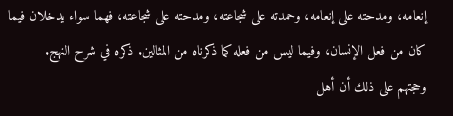إنعامه، ومدحته على إنعامه، وحمدته على شجاعته، ومدحته على شجاعته، فهما سواء يدخلان فيما كان من فعل الإنسان، وفيما ليس من فعله كما ذكرناه من المثالين. ذكره في شرح النهج.
وحجتهم على ذلك أن أهل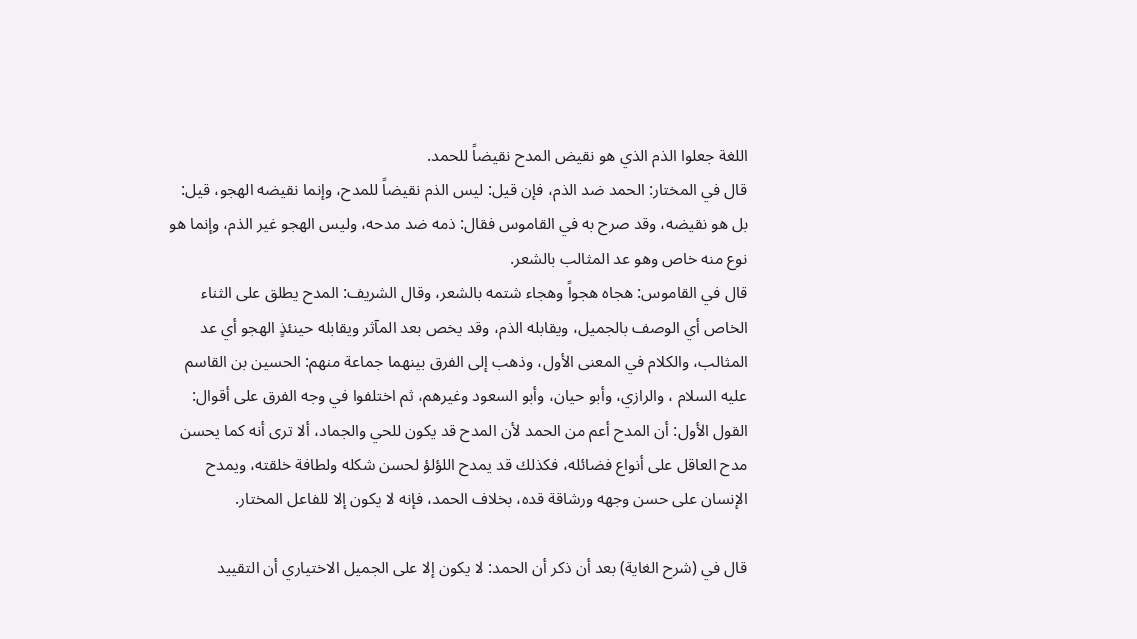اللغة جعلوا الذم الذي هو نقيض المدح نقيضاً للحمد.
قال في المختار: الحمد ضد الذم، فإن قيل: ليس الذم نقيضاً للمدح، وإنما نقيضه الهجو، قيل: بل هو نقيضه، وقد صرح به في القاموس فقال: ذمه ضد مدحه، وليس الهجو غير الذم، وإنما هو نوع منه خاص وهو عد المثالب بالشعر.
قال في القاموس: هجاه هجواً وهجاء شتمه بالشعر، وقال الشريف: المدح يطلق على الثناء الخاص أي الوصف بالجميل، ويقابله الذم، وقد يخص بعد المآثر ويقابله حينئذٍ الهجو أي عد المثالب، والكلام في المعنى الأول، وذهب إلى الفرق بينهما جماعة منهم: الحسين بن القاسم عليه السلام ، والرازي، وأبو حيان، وأبو السعود وغيرهم، ثم اختلفوا في وجه الفرق على أقوال:
القول الأول: أن المدح أعم من الحمد لأن المدح قد يكون للحي والجماد، ألا ترى أنه كما يحسن مدح العاقل على أنواع فضائله، فكذلك قد يمدح اللؤلؤ لحسن شكله ولطافة خلقته، ويمدح الإنسان على حسن وجهه ورشاقة قده، بخلاف الحمد، فإنه لا يكون إلا للفاعل المختار.

قال في (شرح الغاية) بعد أن ذكر أن الحمد: لا يكون إلا على الجميل الاختياري أن التقييد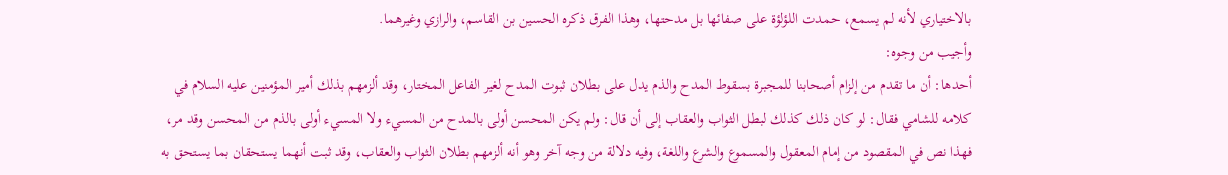بالاختياري لأنه لم يسمع، حمدت اللؤلؤة على صفائها بل مدحتها، وهذا الفرق ذكره الحسين بن القاسم، والرازي وغيرهما.
وأجيب من وجوه:
أحدها: أن ما تقدم من إلزام أصحابنا للمجبرة بسقوط المدح والذم يدل على بطلان ثبوت المدح لغير الفاعل المختار، وقد ألزمهم بذلك أمير المؤمنين عليه السلام في كلامه للشامي فقال: لو كان ذلك كذلك لبطل الثواب والعقاب إلى أن قال: ولم يكن المحسن أولى بالمدح من المسيء ولا المسيء أولى بالذم من المحسن وقد مر، فهذا نص في المقصود من إمام المعقول والمسموع والشرع واللغة، وفيه دلالة من وجه آخر وهو أنه ألزمهم بطلان الثواب والعقاب، وقد ثبت أنهما يستحقان بما يستحق به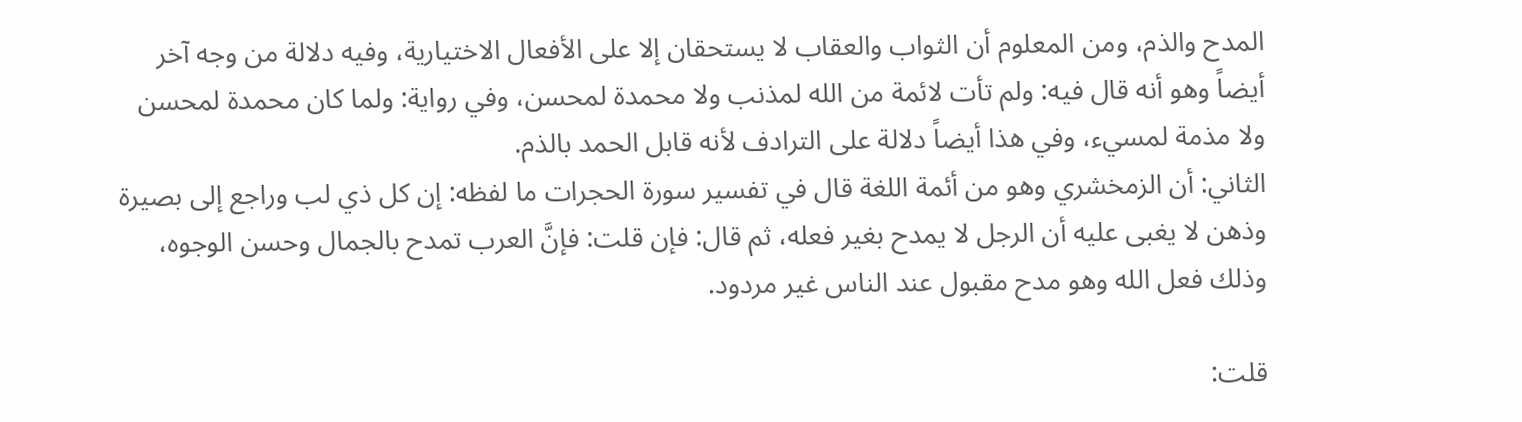المدح والذم، ومن المعلوم أن الثواب والعقاب لا يستحقان إلا على الأفعال الاختيارية، وفيه دلالة من وجه آخر أيضاً وهو أنه قال فيه: ولم تأت لائمة من الله لمذنب ولا محمدة لمحسن، وفي رواية: ولما كان محمدة لمحسن ولا مذمة لمسيء، وفي هذا أيضاً دلالة على الترادف لأنه قابل الحمد بالذم.
الثاني: أن الزمخشري وهو من أئمة اللغة قال في تفسير سورة الحجرات ما لفظه: إن كل ذي لب وراجع إلى بصيرة وذهن لا يغبى عليه أن الرجل لا يمدح بغير فعله، ثم قال: فإن قلت: فإنَّ العرب تمدح بالجمال وحسن الوجوه، وذلك فعل الله وهو مدح مقبول عند الناس غير مردود.

قلت: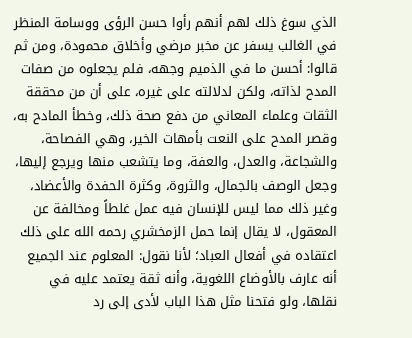الذي سوغ ذلك لهم أنهم رأوا حسن الرؤى ووسامة المنظر في الغالب يسفر عن مخبر مرضي وأخلاق محمودة، ومن ثم قالوا: أحسن ما في الذميم وجهه، فلم يجعلوه من صفات المدح لذاته، ولكن لدلالته على غيره، على أن من محققة الثقات وعلماء المعاني من دفع صحة ذلك، وخطأ المادح به، وقصر المدح على النعت بأمهات الخير، وهي الفصاحة، والشجاعة، والعدل، والعفة، وما يتشعب منها ويرجع إليها، وجعل الوصف بالجمال، والثروة، وكثرة الحفدة والأعضاد، وغير ذلك مما ليس للإنسان فيه عمل غلطاً ومخالفة عن المعقول، لا يقال إنما حمل الزمخشري رحمه الله على ذلك اعتقاده في أفعال العباد؛ لأنا نقول: المعلوم عند الجميع أنه عارف بالأوضاع اللغوية، وأنه ثقة يعتمد عليه في نقلها، ولو فتحنا مثل هذا الباب لأدى إلى رد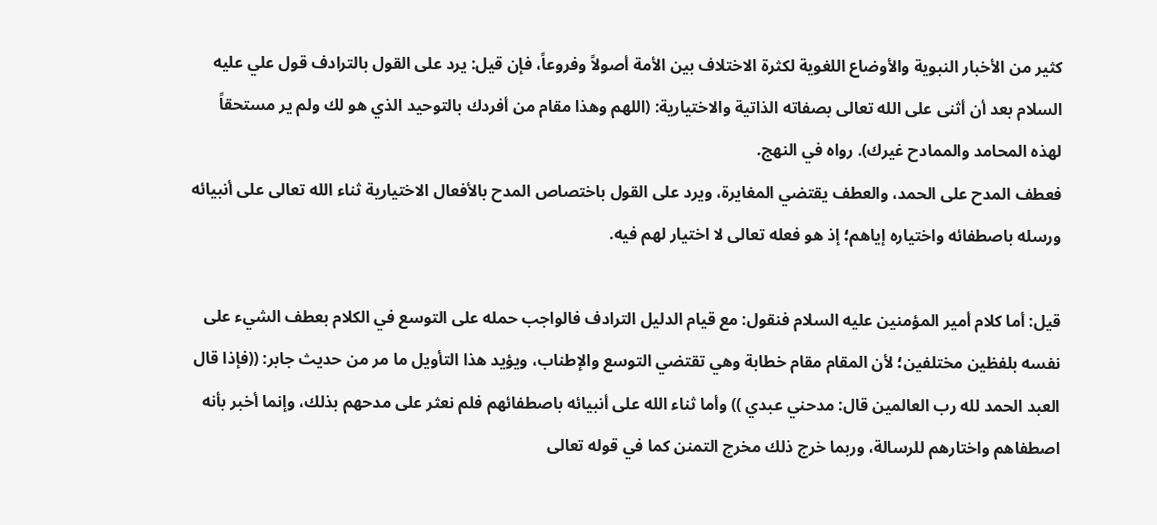كثير من الأخبار النبوية والأوضاع اللغوية لكثرة الاختلاف بين الأمة أصولاً وفروعاً، فإن قيل: يرد على القول بالترادف قول علي عليه السلام بعد أن أثنى على الله تعالى بصفاته الذاتية والاختيارية: (اللهم وهذا مقام من أفردك بالتوحيد الذي هو لك ولم ير مستحقاً لهذه المحامد والممادح غيرك). رواه في النهج.
فعطف المدح على الحمد، والعطف يقتضي المغايرة، ويرد على القول باختصاص المدح بالأفعال الاختيارية ثناء الله تعالى على أنبيائه ورسله باصطفائه واختياره إياهم؛ إذ هو فعله تعالى لا اختيار لهم فيه.

قيل: أما كلام أمير المؤمنين عليه السلام فنقول: مع قيام الدليل الترادف فالواجب حمله على التوسع في الكلام بعطف الشيء على نفسه بلفظين مختلفين؛ لأن المقام مقام خطابة وهي تقتضي التوسع والإطناب، ويؤيد هذا التأويل ما مر من حديث جابر: ((فإذا قال العبد الحمد لله رب العالمين قال: مدحني عبدي )) وأما ثناء الله على أنبيائه باصطفائهم فلم نعثر على مدحهم بذلك، وإنما أخبر بأنه اصطفاهم واختارهم للرسالة، وربما خرج ذلك مخرج التمنن كما في قوله تعالى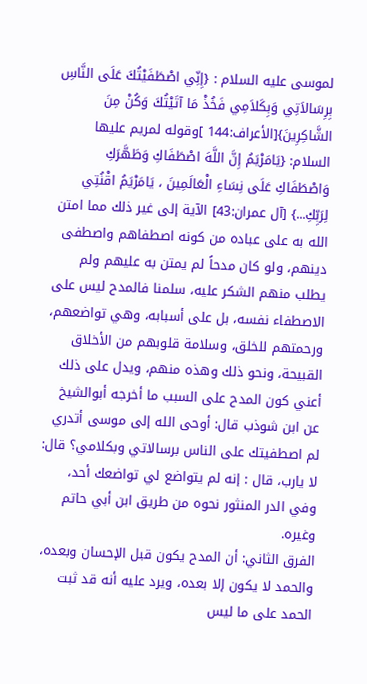لموسى عليه السلام : {إِنِّي اصْطَفَيْتُكَ عَلَى النَّاسِ بِرِسَالاَتِي وَبِكَلاَمِي فَخُذْ مَا آتَيْتُكَ وَكُنْ مِنَ الشَّاكِرِينَ}[الأعراف:144 ]وقوله لمريم عليها السلام: {يَامَرْيَمُ إِنَّ اللَّهَ اصْطَفَاكِ وَطَهَّرَكِ وَاصْطَفَاكِ عَلَى نِسَاءِ الْعَالَمِينَ ، يَامَرْيَمُ اقْنُتِي لِرَبِّكِ...} [آل عمران:43] الآية إلى غير ذلك مما امتن الله به على عباده من كونه اصطفاهم واصطفى دينهم، ولو كان مدحاً لم يمتن به عليهم ولم يطلب منهم الشكر عليه، سلمنا فالمدح ليس على الاصطفاء نفسه، بل على أسبابه، وهي تواضعهم، ورحمتهم للخلق، وسلامة قلوبهم من الأخلاق القبيحة، ونحو ذلك وهذه منهم، ويدل على ذلك أعني كون المدح على السبب ما أخرجه أبوالشيخ عن ابن شوذب قال: أوحى الله إلى موسى أتدري لم اصطفيتك على الناس برسالاتي وبكلامي؟ قال: لا يارب، قال : إنه لم يتواضع لي تواضعك أحد، وفي الدر المنثور نحوه من طريق ابن أبي حاتم وغيره.
الفرق الثاني: أن المدح يكون قبل الإحسان وبعده، والحمد لا يكون إلا بعده، ويرد عليه أنه قد ثبت الحمد على ما ليس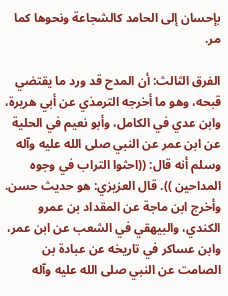بإحسان إلى الحامد كالشجاعة ونحوها كما مر.

الفرق الثالث: أن المدح قد ورد ما يقتضي قبحه، وهو ما أخرجه الترمذي عن أبي هريرة، وابن عدي في الكامل، وأبو نعيم في الحلية عن ابن عمر عن النبي صلى الله عليه وآله وسلم أنه قال: ((احثوا التراب في وجوه المداحين )). قال العزيزي: هو حديث حسن.
وأخرج ابن ماجة عن المقداد بن عمرو الكندي، والبيهقي في الشعب عن ابن عمر، وابن عساكر في تاريخه عن عبادة بن الصامت عن النبي صلى الله عليه وآله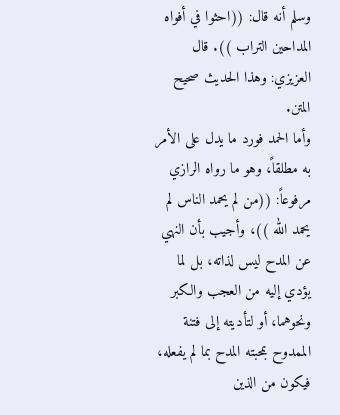وسلم أنه قال: ((احثوا في أفواه المداحين التراب )). قال العزيزي: وهذا الحديث صحيح المتن.
وأما الحمد فورد ما يدل على الأمر به مطلقاً، وهو ما رواه الرازي مرفوعاً: ((من لم يحمد الناس لم يحمد الله ))، وأجيب بأن النهي عن المدح ليس لذاته، بل لما يؤدي إليه من العجب والكبر ونحوهما، أو لتأديته إلى فتنة الممدوح بمحبته المدح بما لم يفعله، فيكون من الذين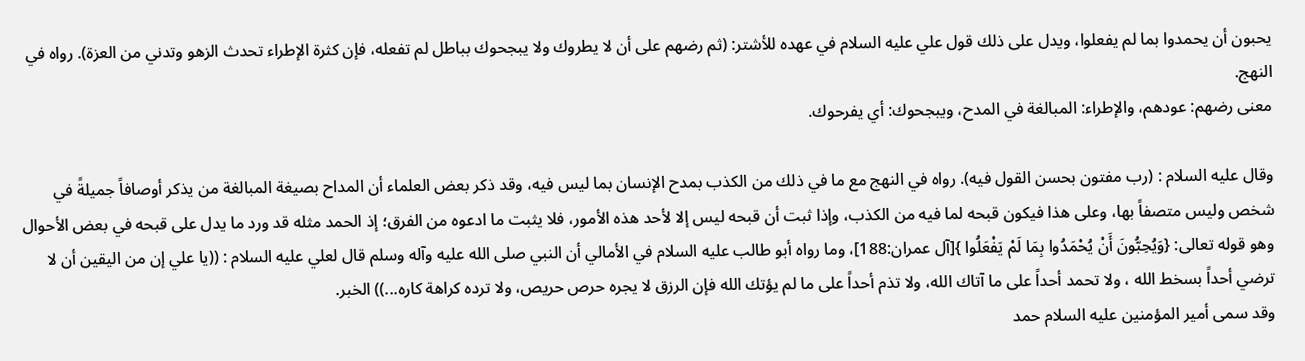يحبون أن يحمدوا بما لم يفعلوا، ويدل على ذلك قول علي عليه السلام في عهده للأشتر: (ثم رضهم على أن لا يطروك ولا يبجحوك بباطل لم تفعله، فإن كثرة الإطراء تحدث الزهو وتدني من العزة). رواه في النهج.
معنى رضهم: عودهم، والإطراء: المبالغة في المدح، ويبجحوك: أي يفرحوك.

وقال عليه السلام : (رب مفتون بحسن القول فيه). رواه في النهج مع ما في ذلك من الكذب بمدح الإنسان بما ليس فيه، وقد ذكر بعض العلماء أن المداح بصيغة المبالغة من يذكر أوصافاً جميلةً في شخص وليس متصفاً بها، وعلى هذا فيكون قبحه لما فيه من الكذب، وإذا ثبت أن قبحه ليس إلا لأحد هذه الأمور، فلا يثبت ما ادعوه من الفرق؛ إذ الحمد مثله قد ورد ما يدل على قبحه في بعض الأحوال وهو قوله تعالى: {وَيُحِبُّونَ أَنْ يُحْمَدُوا بِمَا لَمْ يَفْعَلُوا }[آل عمران:188]، وما رواه أبو طالب عليه السلام في الأمالي أن النبي صلى الله عليه وآله وسلم قال لعلي عليه السلام : ((يا علي إن من اليقين أن لا ترضي أحداً بسخط الله ، ولا تحمد أحداً على ما آتاك الله، ولا تذم أحداً على ما لم يؤتك الله فإن الرزق لا يجره حرص حريص، ولا ترده كراهة كاره...)) الخبر.
وقد سمى أمير المؤمنين عليه السلام حمد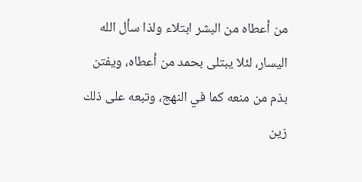من أعطاه من البشر ابتلاء ولذا سأل الله اليسار، لئلا يبتلى بحمد من أعطاه، ويفتن بذم من منعه كما في النهج، وتبعه على ذلك زين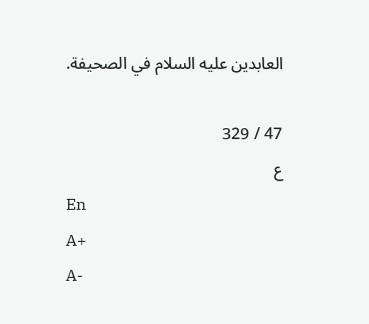العابدين عليه السلام في الصحيفة.

47 / 329
ع
En
A+
A-